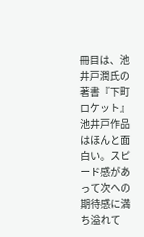冊目は、池井戸潤氏の著書『下町ロケット』
池井戸作品はほんと面白い。スピード感があって次への期待感に満ち溢れて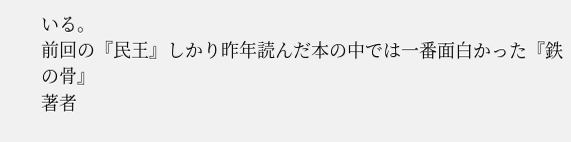いる。
前回の『民王』しかり昨年読んだ本の中では一番面白かった『鉄の骨』
著者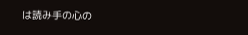は読み手の心の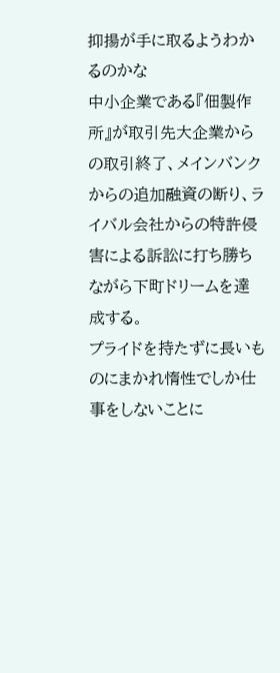抑揚が手に取るようわかるのかな
中小企業である『佃製作所』が取引先大企業からの取引終了、メインバンクからの追加融資の断り、ライバル会社からの特許侵害による訴訟に打ち勝ちながら下町ドリームを達成する。
プライドを持たずに長いものにまかれ惰性でしか仕事をしないことに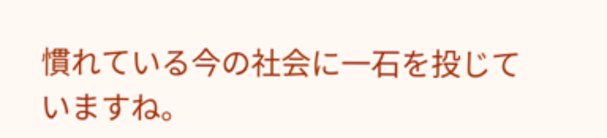慣れている今の社会に一石を投じていますね。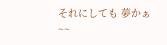それにしても 夢かぁ~~